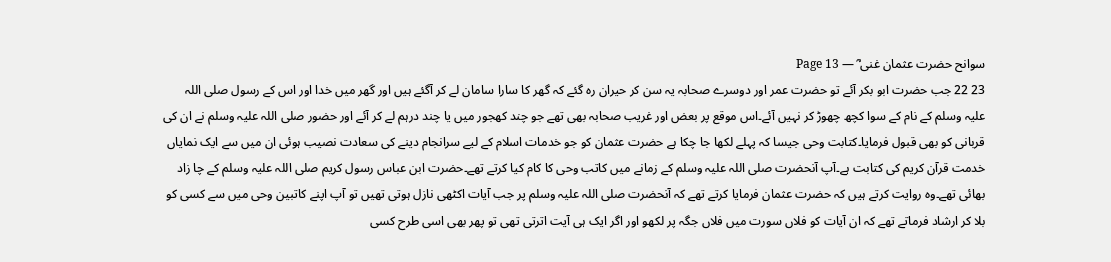سوانح حضرت عثمان غنی ؓ — Page 13
23 22 جب حضرت ابو بکر آئے تو حضرت عمر اور دوسرے صحابہ یہ سن کر حیران رہ گئے کہ گھر کا سارا سامان لے کر آگئے ہیں اور گھر میں خدا اور اس کے رسول صلی اللہ علیہ وسلم کے نام کے سوا کچھ چھوڑ کر نہیں آئے۔اس موقع پر بعض اور غریب صحابہ بھی تھے جو چند کھجور میں یا چند درہم لے کر آئے اور حضور صلی اللہ علیہ وسلم نے ان کی قربانی کو بھی قبول فرمایا۔کتابت وحی جیسا کہ پہلے لکھا جا چکا ہے حضرت عثمان کو جو خدمات اسلام کے لیے سرانجام دینے کی سعادت نصیب ہوئی ان میں سے ایک نمایاں خدمت قرآن کریم کی کتابت ہے۔آپ آنحضرت صلی اللہ علیہ وسلم کے زمانے میں کاتب وحی کا کام کیا کرتے تھے۔حضرت ابن عباس رسول کریم صلی اللہ علیہ وسلم کے چا زاد بھائی تھے۔وہ روایت کرتے ہیں کہ حضرت عثمان فرمایا کرتے تھے کہ آنحضرت صلی اللہ علیہ وسلم پر جب آیات اکٹھی نازل ہوتی تھیں تو آپ اپنے کاتبین وحی میں سے کسی کو بلا کر ارشاد فرماتے تھے کہ ان آیات کو فلاں سورت میں فلاں جگہ پر لکھو اور اگر ایک ہی آیت اترتی تھی تو پھر بھی اسی طرح کسی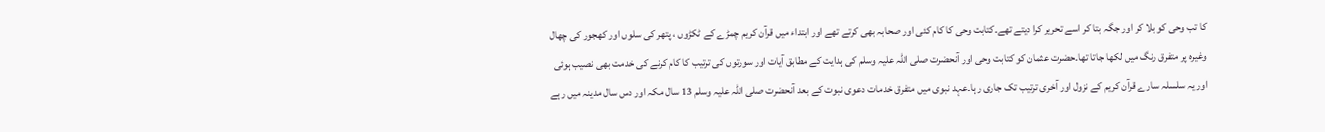کا تب وحی کو بلا کر اور جگہ بتا کر اسے تحریر کرا دیتے تھے۔کتابت وحی کا کام کئی اور صحابہ بھی کرتے تھے اور ابتداء میں قرآن کریم چمڑے کے ٹکڑوں ، پتھر کی سلوں اور کھجور کی چھال وغیرہ پر متفرق رنگ میں لکھا جاتا تھا۔حضرت عثمان کو کتابت وحی اور آنحضرت صلی اللہ علیہ وسلم کی ہدایت کے مطابق آیات اور سورتوں کی ترتیب کا کام کرنے کی خدمت بھی نصیب ہوئی اور یہ سلسلہ سارے قرآن کریم کے نزول اور آخری ترتیب تک جاری رہا۔عہد نبوی میں متفرق خدمات دعوی نبوت کے بعد آنحضرت صلی اللہ علیہ وسلم 13 سال مکہ اور دس سال مدینہ میں رہے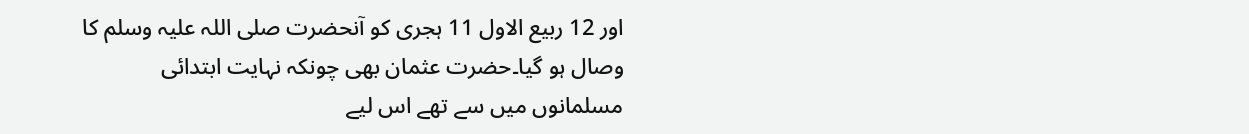اور 12 ربیع الاول 11 ہجری کو آنحضرت صلی اللہ علیہ وسلم کا وصال ہو گیا۔حضرت عثمان بھی چونکہ نہایت ابتدائی مسلمانوں میں سے تھے اس لیے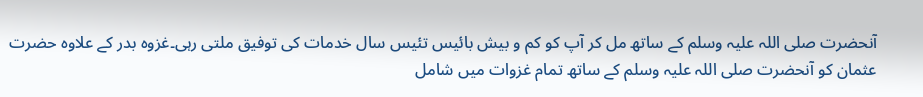آنحضرت صلی اللہ علیہ وسلم کے ساتھ مل کر آپ کو کم و بیش بائیس تئیس سال خدمات کی توفیق ملتی رہی۔غزوہ بدر کے علاوہ حضرت عثمان کو آنحضرت صلی اللہ علیہ وسلم کے ساتھ تمام غزوات میں شامل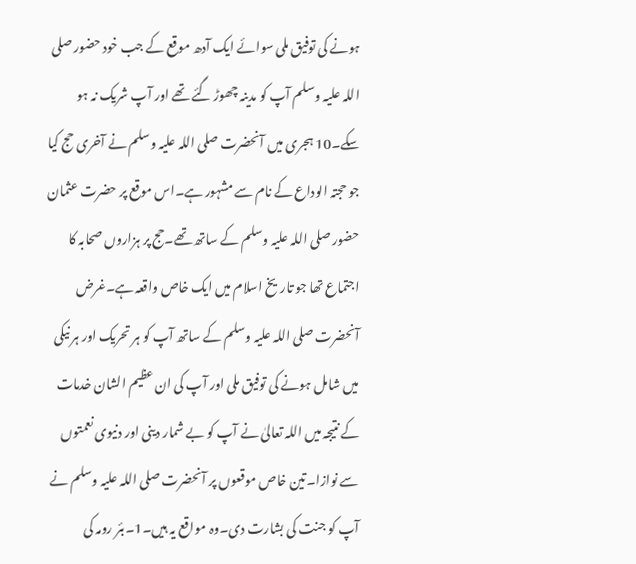ہونے کی توفیق ملی سوائے ایک آدھ موقع کے جب خود حضور صلی اللہ علیہ وسلم آپ کو مدینہ چھوڑ گئے تھے اور آپ شریک نہ ہو سکے۔10 ہجری میں آنحضرت صلی اللہ علیہ وسلم نے آخری حج کیا جو حجتہ الوداع کے نام سے مشہور ہے۔اس موقع پر حضرت عثمان حضور صلی اللہ علیہ وسلم کے ساتھ تھے۔حج پر ہزاروں صحابہ کا اجتماع تھا جو تاریخ اسلام میں ایک خاص واقعہ ہے۔غرض آنحضرت صلی اللہ علیہ وسلم کے ساتھ آپ کو ہر تحریک اور ہر نیکی میں شامل ہونے کی توفیق ملی اور آپ کی ان عظیم الشان خدمات کے نتیجہ میں اللہ تعالیٰ نے آپ کو بے شمار دینی اور دنیوی نعمتوں سے نوازا۔تین خاص موقعوں پر آنحضرت صلی اللہ علیہ وسلم نے آپ کو جنت کی بشارت دی۔وہ مواقع یہ ہیں۔1۔بئر رومہ کی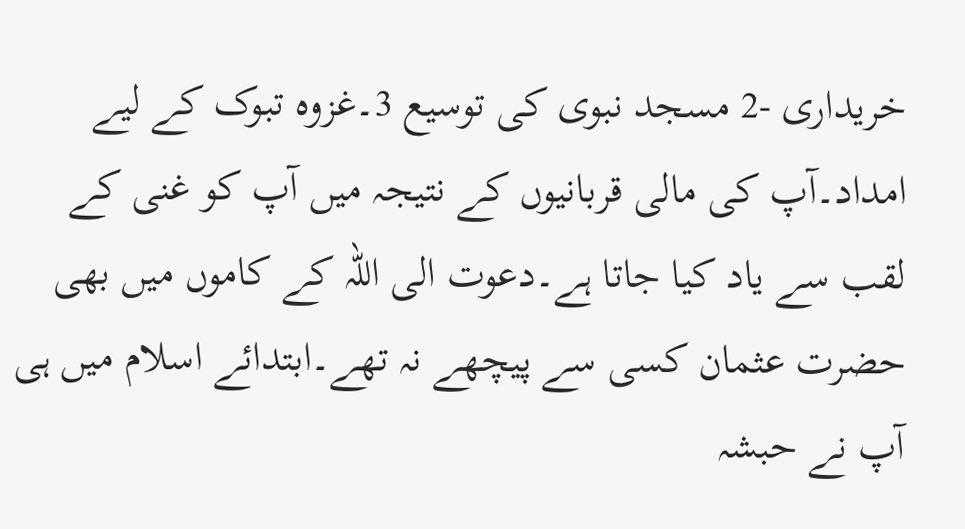خریداری -2 مسجد نبوی کی توسیع 3۔غزوہ تبوک کے لیے امداد۔آپ کی مالی قربانیوں کے نتیجہ میں آپ کو غنی کے لقب سے یاد کیا جاتا ہے۔دعوت الی اللہ کے کاموں میں بھی حضرت عثمان کسی سے پیچھے نہ تھے۔ابتدائے اسلام میں ہی آپ نے حبشہ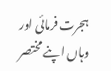ہجرت فرمائی اور وہاں اپنے مختصر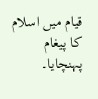قیام میں اسلام کا پیغام پہنچایا۔